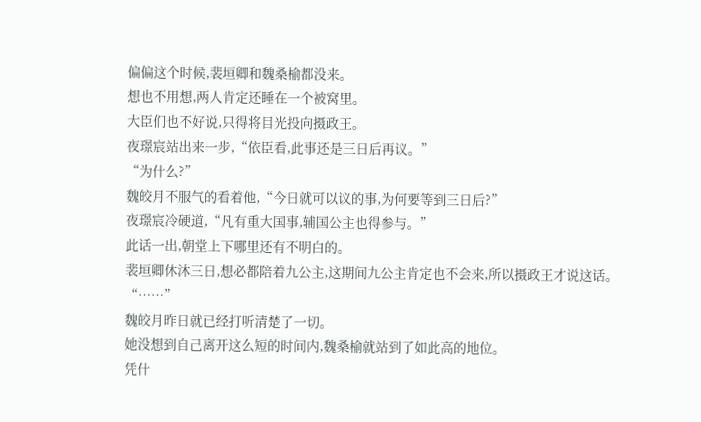偏偏这个时候,裴垣卿和魏桑榆都没来。
想也不用想,两人肯定还睡在一个被窝里。
大臣们也不好说,只得将目光投向摄政王。
夜璟宸站出来一步,“依臣看,此事还是三日后再议。”
“为什么?”
魏皎月不服气的看着他,“今日就可以议的事,为何要等到三日后?”
夜璟宸冷硬道,“凡有重大国事,辅国公主也得参与。”
此话一出,朝堂上下哪里还有不明白的。
裴垣卿休沐三日,想必都陪着九公主,这期间九公主肯定也不会来,所以摄政王才说这话。
“……”
魏皎月昨日就已经打听清楚了一切。
她没想到自己离开这么短的时间内,魏桑榆就站到了如此高的地位。
凭什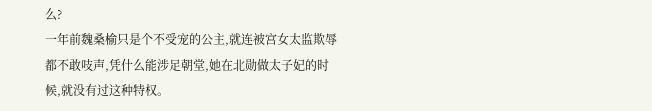么?
一年前魏桑榆只是个不受宠的公主,就连被宫女太监欺辱都不敢吱声,凭什么能涉足朝堂,她在北勋做太子妃的时候,就没有过这种特权。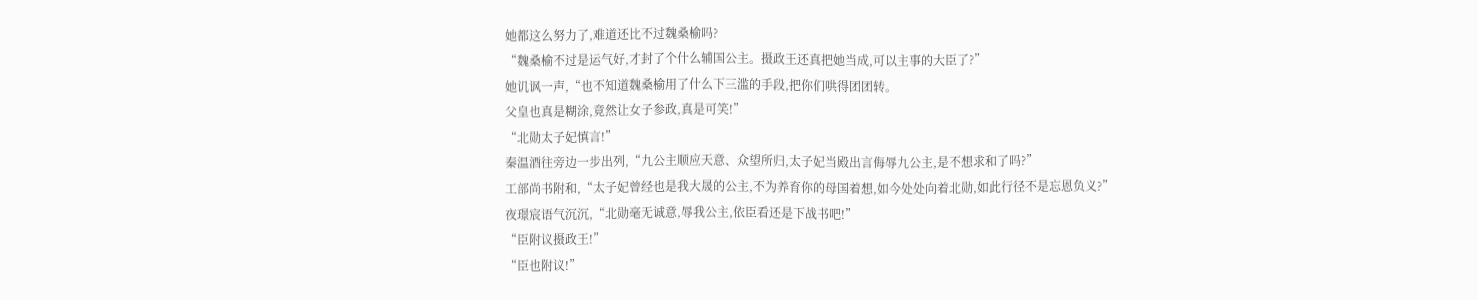她都这么努力了,难道还比不过魏桑榆吗?
“魏桑榆不过是运气好,才封了个什么辅国公主。摄政王还真把她当成,可以主事的大臣了?”
她讥讽一声,“也不知道魏桑榆用了什么下三滥的手段,把你们哄得团团转。
父皇也真是糊涂,竟然让女子参政,真是可笑!”
“北勋太子妃慎言!”
秦温酒往旁边一步出列,“九公主顺应天意、众望所归,太子妃当殿出言侮辱九公主,是不想求和了吗?”
工部尚书附和,“太子妃曾经也是我大晟的公主,不为养育你的母国着想,如今处处向着北勋,如此行径不是忘恩负义?”
夜璟宸语气沉沉,“北勋毫无诚意,辱我公主,依臣看还是下战书吧!”
“臣附议摄政王!”
“臣也附议!”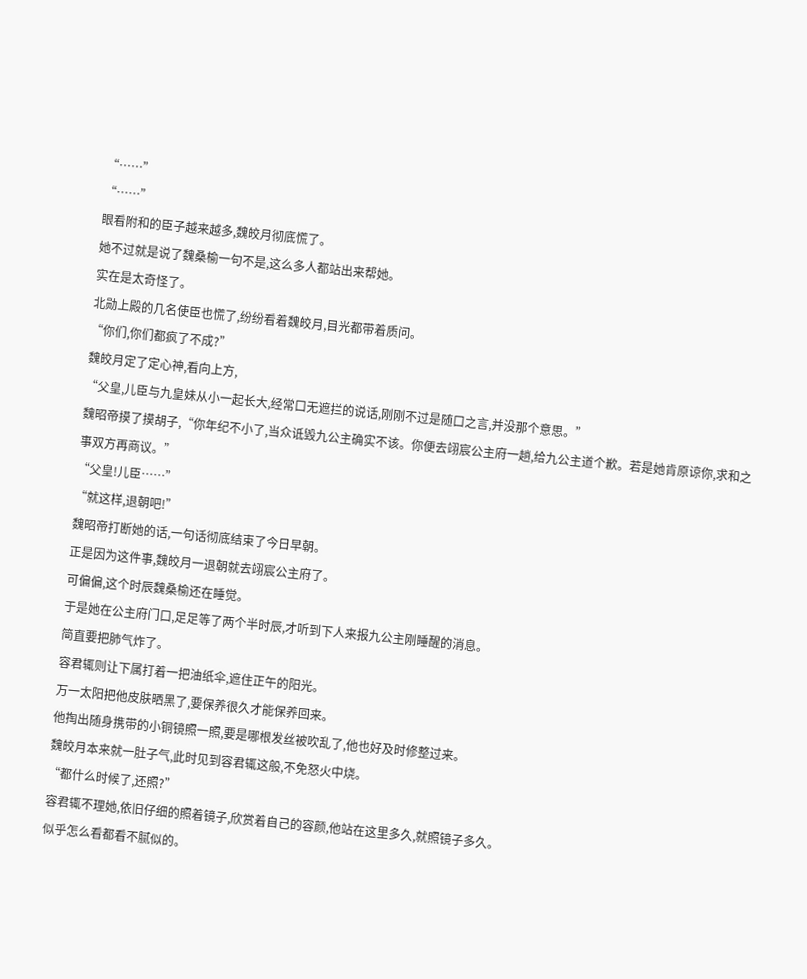“……”
“……”
眼看附和的臣子越来越多,魏皎月彻底慌了。
她不过就是说了魏桑榆一句不是,这么多人都站出来帮她。
实在是太奇怪了。
北勋上殿的几名使臣也慌了,纷纷看着魏皎月,目光都带着质问。
“你们,你们都疯了不成?”
魏皎月定了定心神,看向上方,
“父皇,儿臣与九皇妹从小一起长大,经常口无遮拦的说话,刚刚不过是随口之言,并没那个意思。”
魏昭帝摸了摸胡子,“你年纪不小了,当众诋毁九公主确实不该。你便去翊宸公主府一趟,给九公主道个歉。若是她肯原谅你,求和之事双方再商议。”
“父皇!儿臣……”
“就这样,退朝吧!”
魏昭帝打断她的话,一句话彻底结束了今日早朝。
正是因为这件事,魏皎月一退朝就去翊宸公主府了。
可偏偏,这个时辰魏桑榆还在睡觉。
于是她在公主府门口,足足等了两个半时辰,才听到下人来报九公主刚睡醒的消息。
简直要把肺气炸了。
容君辄则让下属打着一把油纸伞,遮住正午的阳光。
万一太阳把他皮肤晒黑了,要保养很久才能保养回来。
他掏出随身携带的小铜镜照一照,要是哪根发丝被吹乱了,他也好及时修整过来。
魏皎月本来就一肚子气,此时见到容君辄这般,不免怒火中烧。
“都什么时候了,还照?”
容君辄不理她,依旧仔细的照着镜子,欣赏着自己的容颜,他站在这里多久,就照镜子多久。
似乎怎么看都看不腻似的。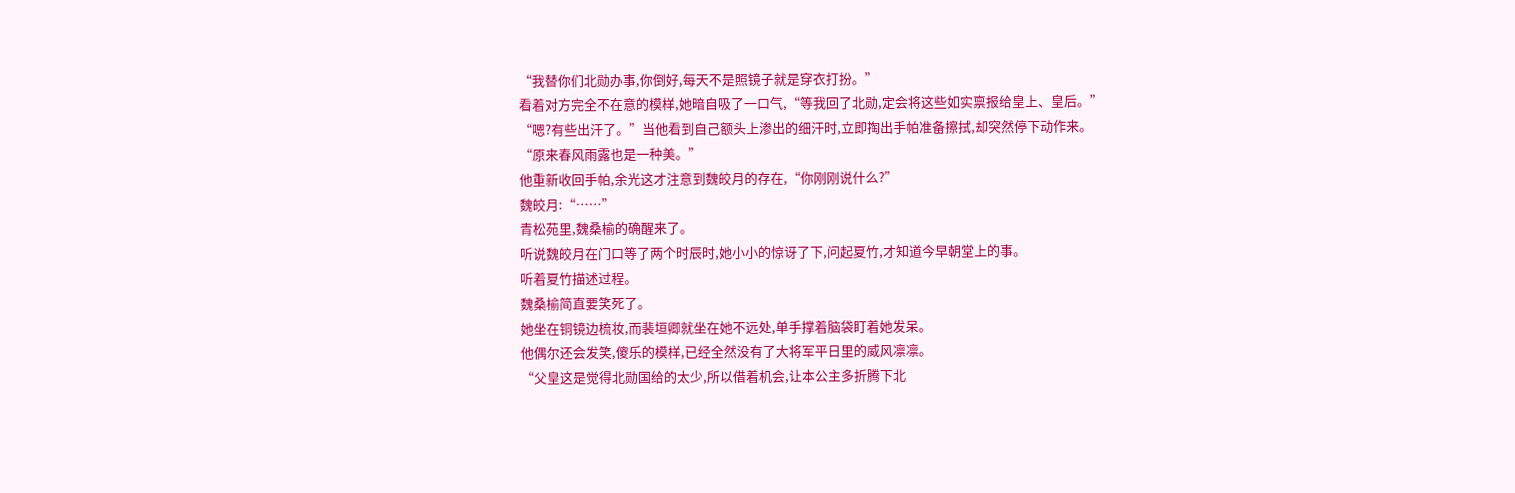“我替你们北勋办事,你倒好,每天不是照镜子就是穿衣打扮。”
看着对方完全不在意的模样,她暗自吸了一口气,“等我回了北勋,定会将这些如实禀报给皇上、皇后。”
“嗯?有些出汗了。”当他看到自己额头上渗出的细汗时,立即掏出手帕准备擦拭,却突然停下动作来。
“原来春风雨露也是一种美。”
他重新收回手帕,余光这才注意到魏皎月的存在,“你刚刚说什么?”
魏皎月:“……”
青松苑里,魏桑榆的确醒来了。
听说魏皎月在门口等了两个时辰时,她小小的惊讶了下,问起夏竹,才知道今早朝堂上的事。
听着夏竹描述过程。
魏桑榆简直要笑死了。
她坐在铜镜边梳妆,而裴垣卿就坐在她不远处,单手撑着脑袋盯着她发呆。
他偶尔还会发笑,傻乐的模样,已经全然没有了大将军平日里的威风凛凛。
“父皇这是觉得北勋国给的太少,所以借着机会,让本公主多折腾下北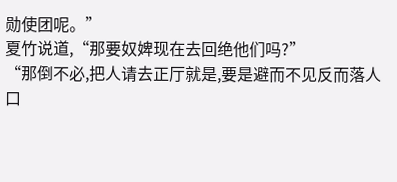勋使团呢。”
夏竹说道,“那要奴婢现在去回绝他们吗?”
“那倒不必,把人请去正厅就是,要是避而不见反而落人口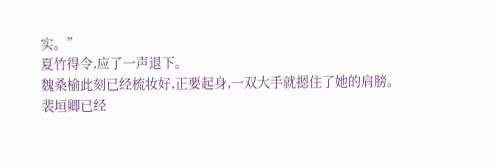实。”
夏竹得令,应了一声退下。
魏桑榆此刻已经梳妆好,正要起身,一双大手就摁住了她的肩膀。
裴垣卿已经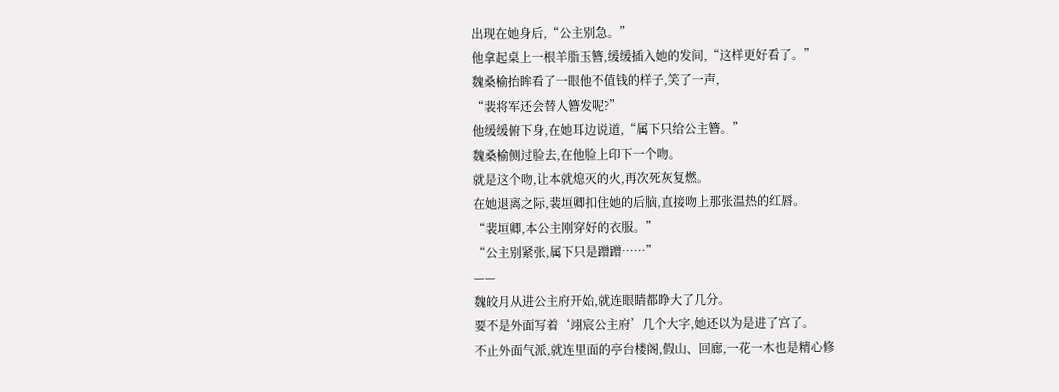出现在她身后,“公主别急。”
他拿起桌上一根羊脂玉簪,缓缓插入她的发间,“这样更好看了。”
魏桑榆抬眸看了一眼他不值钱的样子,笑了一声,
“裴将军还会替人簪发呢?”
他缓缓俯下身,在她耳边说道,“属下只给公主簪。”
魏桑榆侧过脸去,在他脸上印下一个吻。
就是这个吻,让本就熄灭的火,再次死灰复燃。
在她退离之际,裴垣卿扣住她的后脑,直接吻上那张温热的红唇。
“裴垣卿,本公主刚穿好的衣服。”
“公主别紧张,属下只是蹭蹭……”
——
魏皎月从进公主府开始,就连眼睛都睁大了几分。
要不是外面写着‘翊宸公主府’几个大字,她还以为是进了宫了。
不止外面气派,就连里面的亭台楼阁,假山、回廊,一花一木也是精心修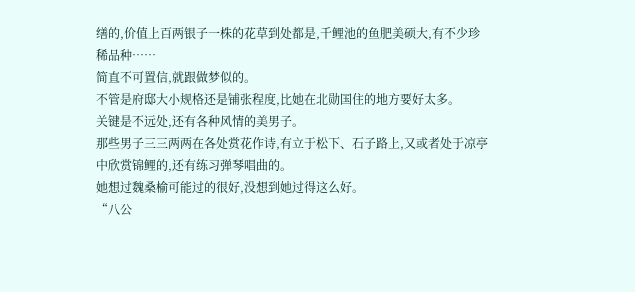缮的,价值上百两银子一株的花草到处都是,千鲤池的鱼肥美硕大,有不少珍稀品种……
简直不可置信,就跟做梦似的。
不管是府邸大小规格还是铺张程度,比她在北勋国住的地方要好太多。
关键是不远处,还有各种风情的美男子。
那些男子三三两两在各处赏花作诗,有立于松下、石子路上,又或者处于凉亭中欣赏锦鲤的,还有练习弹琴唱曲的。
她想过魏桑榆可能过的很好,没想到她过得这么好。
“八公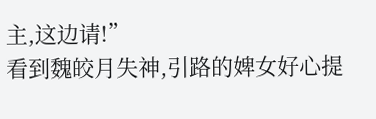主,这边请!”
看到魏皎月失神,引路的婢女好心提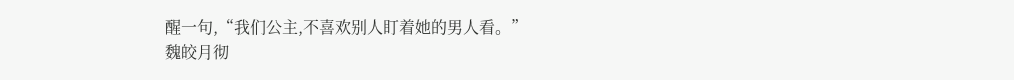醒一句,“我们公主,不喜欢别人盯着她的男人看。”
魏皎月彻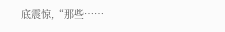底震惊,“那些……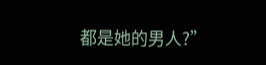都是她的男人?”